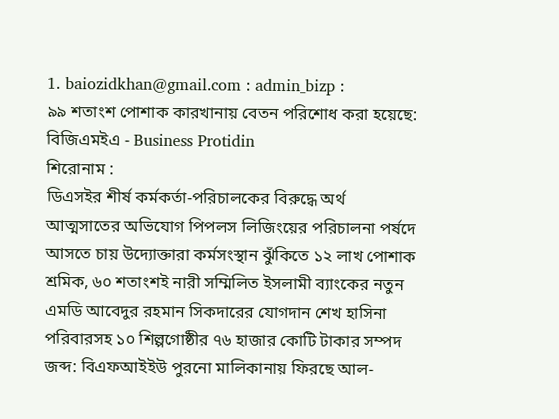1. baiozidkhan@gmail.com : admin_bizp :
৯৯ শতাংশ পোশাক কারখানায় বেতন পরিশোধ করা হয়েছে: বিজিএমইএ - Business Protidin
শিরোনাম :
ডিএসইর শীর্ষ কর্মকর্তা-পরিচালকের বিরুদ্ধে অর্থ আত্মসাতের অভিযোগ পিপলস লিজিংয়ের পরিচালনা পর্ষদে আসতে চায় উদ্যোক্তারা কর্মসংস্থান ঝুঁকিতে ১২ লাখ পোশাক শ্রমিক, ৬০ শতাংশই নারী সম্মিলিত ইসলামী ব্যাংকের নতুন এমডি আবেদুর রহমান সিকদারের যোগদান শেখ হাসিনা পরিবারসহ ১০ শিল্পগোষ্ঠীর ৭৬ হাজার কোটি টাকার সম্পদ জব্দ: বিএফআইইউ পুরনো মালিকানায় ফিরছে আল-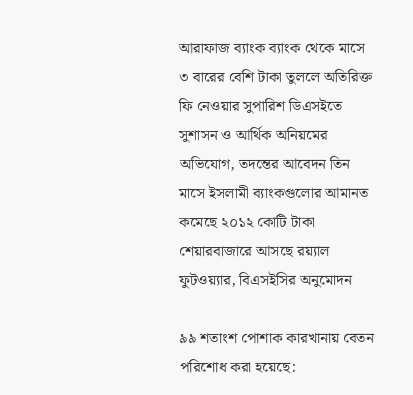আরাফাজ ব্যাংক ব্যাংক থেকে মাসে ৩ বারের বেশি টাকা তুললে অতিরিক্ত ফি নেওয়ার সুপারিশ ডিএসইতে সুশাসন ও আর্থিক অনিয়মের অভিযোগ, তদন্তের আবেদন তিন মাসে ইসলামী ব্যাংকগুলোর আমানত কমেছে ২০১২ কোটি টাকা শেয়ারবাজারে আসছে রয়্যাল ফুটওয়্যার, বিএসইসির অনুমোদন

৯৯ শতাংশ পোশাক কারখানায় বেতন পরিশোধ করা হয়েছে: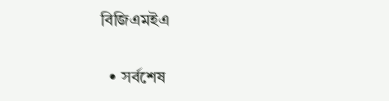বিজিএমইএ

  • সর্বশেষ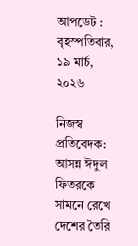আপডেট : বৃহস্পতিবার, ১৯ মার্চ, ২০২৬

নিজস্ব প্রতিবেদক: আসন্ন ঈদুল ফিতরকে সামনে রেখে দেশের তৈরি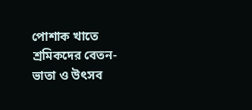পোশাক খাতে শ্রমিকদের বেতন-ভাতা ও উৎসব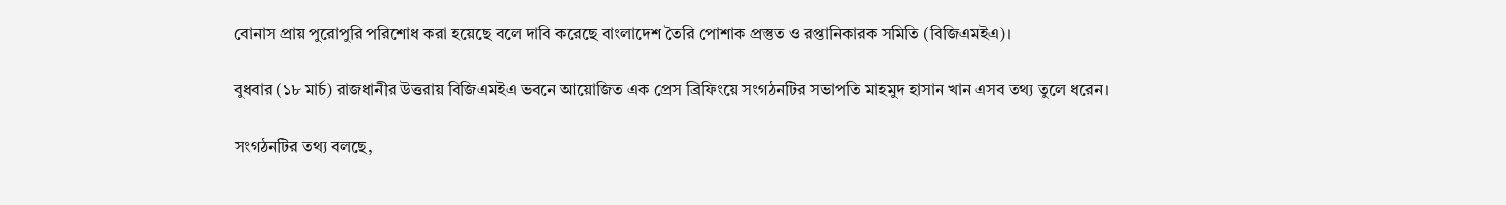বোনাস প্রায় পুরোপুরি পরিশোধ করা হয়েছে বলে দাবি করেছে বাংলাদেশ তৈরি পোশাক প্রস্তুত ও রপ্তানিকারক সমিতি (বিজিএমইএ)।

বুধবার (১৮ মার্চ) রাজধানীর উত্তরায় বিজিএমইএ ভবনে আয়োজিত এক প্রেস ব্রিফিংয়ে সংগঠনটির সভাপতি মাহমুদ হাসান খান এসব তথ্য তুলে ধরেন।

সংগঠনটির তথ্য বলছে,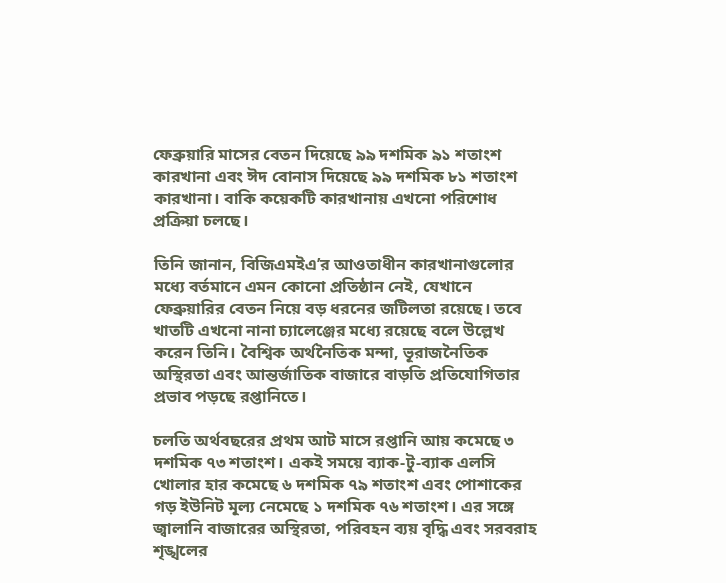ফেব্রুয়ারি মাসের বেতন দিয়েছে ৯৯ দশমিক ৯১ শতাংশ কারখানা এবং ঈদ বোনাস দিয়েছে ৯৯ দশমিক ৮১ শতাংশ কারখানা। বাকি কয়েকটি কারখানায় এখনো পরিশোধ প্রক্রিয়া চলছে।

তিনি জানান, বিজিএমইএ’র আওতাধীন কারখানাগুলোর মধ্যে বর্তমানে এমন কোনো প্রতিষ্ঠান নেই, যেখানে ফেব্রুয়ারির বেতন নিয়ে বড় ধরনের জটিলতা রয়েছে। তবে খাতটি এখনো নানা চ্যালেঞ্জের মধ্যে রয়েছে বলে উল্লেখ করেন তিনি। বৈশ্বিক অর্থনৈতিক মন্দা, ভূরাজনৈতিক অস্থিরতা এবং আন্তর্জাতিক বাজারে বাড়তি প্রতিযোগিতার প্রভাব পড়ছে রপ্তানিতে।

চলতি অর্থবছরের প্রথম আট মাসে রপ্তানি আয় কমেছে ৩ দশমিক ৭৩ শতাংশ। একই সময়ে ব্যাক-টু-ব্যাক এলসি খোলার হার কমেছে ৬ দশমিক ৭৯ শতাংশ এবং পোশাকের গড় ইউনিট মূল্য নেমেছে ১ দশমিক ৭৬ শতাংশ। এর সঙ্গে জ্বালানি বাজারের অস্থিরতা, পরিবহন ব্যয় বৃদ্ধি এবং সরবরাহ শৃঙ্খলের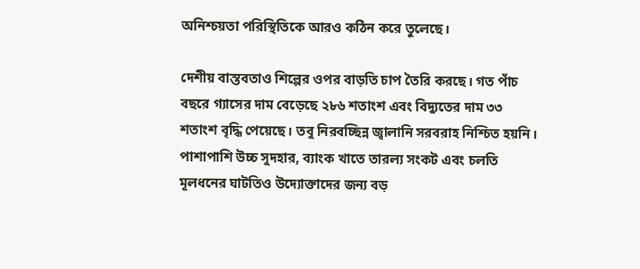অনিশ্চয়তা পরিস্থিতিকে আরও কঠিন করে তুলেছে।

দেশীয় বাস্তবতাও শিল্পের ওপর বাড়তি চাপ তৈরি করছে। গত পাঁচ বছরে গ্যাসের দাম বেড়েছে ২৮৬ শতাংশ এবং বিদ্যুতের দাম ৩৩ শতাংশ বৃদ্ধি পেয়েছে। তবু নিরবচ্ছিন্ন জ্বালানি সরবরাহ নিশ্চিত হয়নি। পাশাপাশি উচ্চ সুদহার, ব্যাংক খাতে তারল্য সংকট এবং চলতি মূলধনের ঘাটতিও উদ্যোক্তাদের জন্য বড়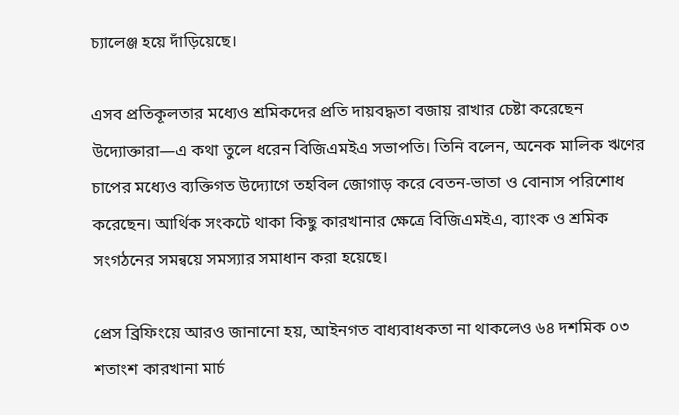চ্যালেঞ্জ হয়ে দাঁড়িয়েছে।

এসব প্রতিকূলতার মধ্যেও শ্রমিকদের প্রতি দায়বদ্ধতা বজায় রাখার চেষ্টা করেছেন উদ্যোক্তারা—এ কথা তুলে ধরেন বিজিএমইএ সভাপতি। তিনি বলেন, অনেক মালিক ঋণের চাপের মধ্যেও ব্যক্তিগত উদ্যোগে তহবিল জোগাড় করে বেতন-ভাতা ও বোনাস পরিশোধ করেছেন। আর্থিক সংকটে থাকা কিছু কারখানার ক্ষেত্রে বিজিএমইএ, ব্যাংক ও শ্রমিক সংগঠনের সমন্বয়ে সমস্যার সমাধান করা হয়েছে।

প্রেস ব্রিফিংয়ে আরও জানানো হয়, আইনগত বাধ্যবাধকতা না থাকলেও ৬৪ দশমিক ০৩ শতাংশ কারখানা মার্চ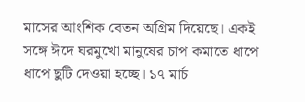মাসের আংশিক বেতন অগ্রিম দিয়েছে। একই সঙ্গে ঈদে ঘরমুখো মানুষের চাপ কমাতে ধাপে ধাপে ছুটি দেওয়া হচ্ছে। ১৭ মার্চ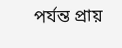পর্যন্ত প্রায়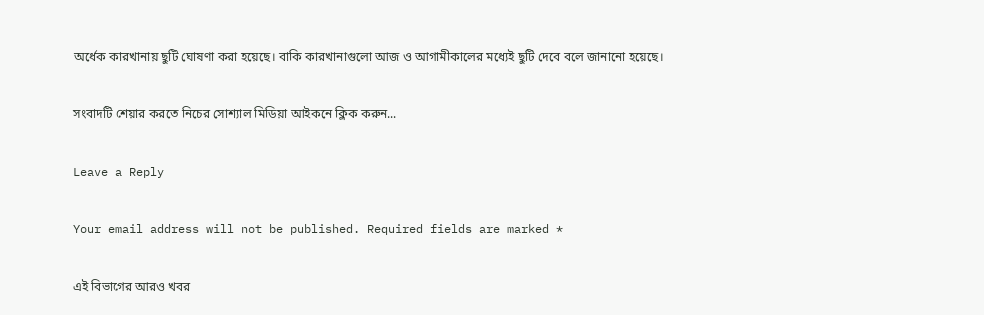অর্ধেক কারখানায় ছুটি ঘোষণা করা হয়েছে। বাকি কারখানাগুলো আজ ও আগামীকালের মধ্যেই ছুটি দেবে বলে জানানো হয়েছে।

সংবাদটি শেয়ার করতে নিচের সোশ্যাল মিডিয়া আইকনে ক্লিক করুন...

Leave a Reply

Your email address will not be published. Required fields are marked *

এই বিভাগের আরও খবর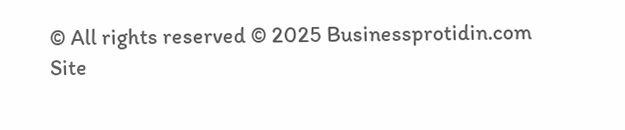© All rights reserved © 2025 Businessprotidin.com
Site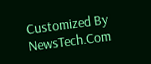Customized By NewsTech.Com